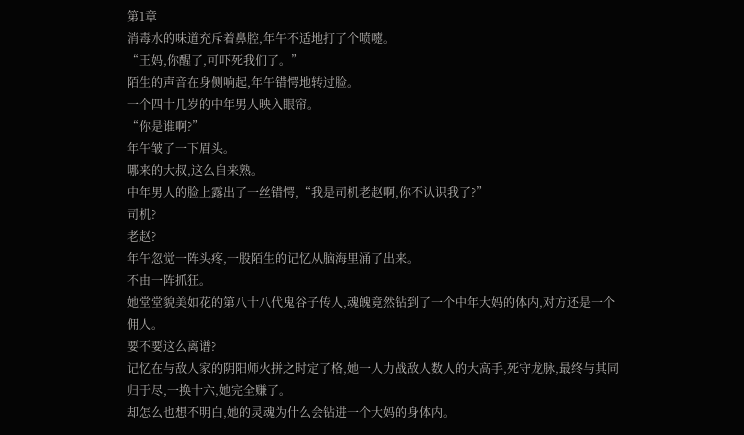第1章
消毒水的味道充斥着鼻腔,年午不适地打了个喷嚏。
“王妈,你醒了,可吓死我们了。”
陌生的声音在身侧响起,年午错愕地转过脸。
一个四十几岁的中年男人映入眼帘。
“你是谁啊?”
年午皱了一下眉头。
哪来的大叔,这么自来熟。
中年男人的脸上露出了一丝错愕,“我是司机老赵啊,你不认识我了?”
司机?
老赵?
年午忽觉一阵头疼,一股陌生的记忆从脑海里涌了出来。
不由一阵抓狂。
她堂堂貌美如花的第八十八代鬼谷子传人,魂魄竟然钻到了一个中年大妈的体内,对方还是一个佣人。
要不要这么离谱?
记忆在与敌人家的阴阳师火拼之时定了格,她一人力战敌人数人的大高手,死守龙脉,最终与其同归于尽,一换十六,她完全赚了。
却怎么也想不明白,她的灵魂为什么会钻进一个大妈的身体内。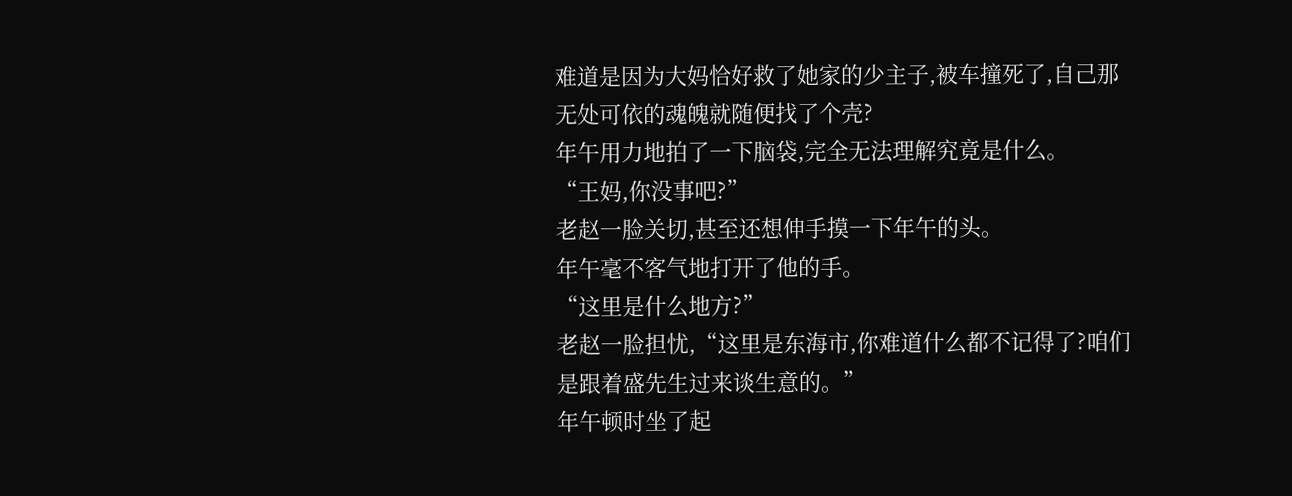难道是因为大妈恰好救了她家的少主子,被车撞死了,自己那无处可依的魂魄就随便找了个壳?
年午用力地拍了一下脑袋,完全无法理解究竟是什么。
“王妈,你没事吧?”
老赵一脸关切,甚至还想伸手摸一下年午的头。
年午毫不客气地打开了他的手。
“这里是什么地方?”
老赵一脸担忧,“这里是东海市,你难道什么都不记得了?咱们是跟着盛先生过来谈生意的。”
年午顿时坐了起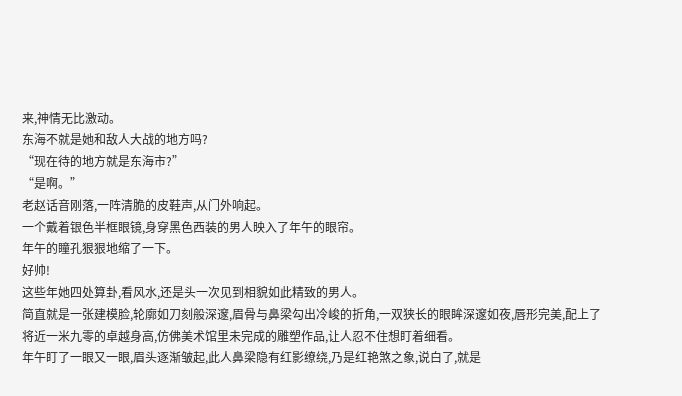来,神情无比激动。
东海不就是她和敌人大战的地方吗?
“现在待的地方就是东海市?”
“是啊。”
老赵话音刚落,一阵清脆的皮鞋声,从门外响起。
一个戴着银色半框眼镜,身穿黑色西装的男人映入了年午的眼帘。
年午的瞳孔狠狠地缩了一下。
好帅!
这些年她四处算卦,看风水,还是头一次见到相貌如此精致的男人。
简直就是一张建模脸,轮廓如刀刻般深邃,眉骨与鼻梁勾出冷峻的折角,一双狭长的眼眸深邃如夜,唇形完美,配上了将近一米九零的卓越身高,仿佛美术馆里未完成的雕塑作品,让人忍不住想盯着细看。
年午盯了一眼又一眼,眉头逐渐皱起,此人鼻梁隐有红影缭绕,乃是红艳煞之象,说白了,就是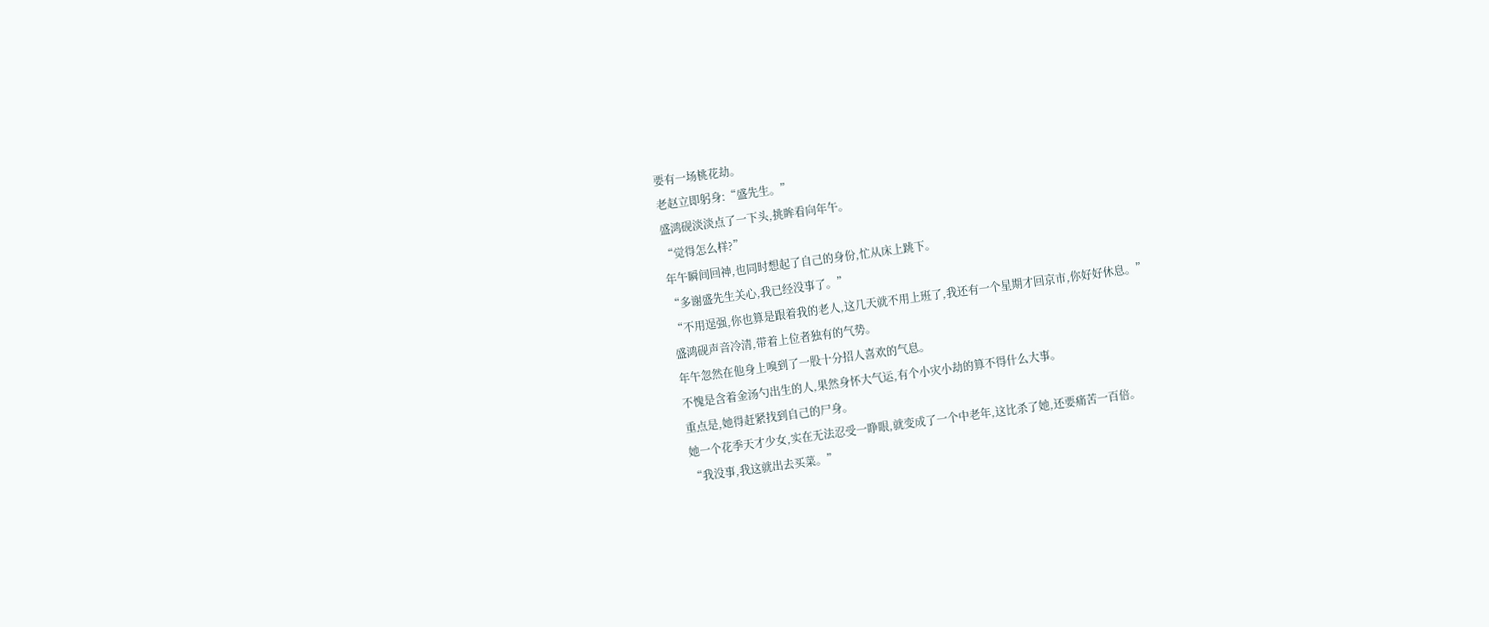要有一场桃花劫。
老赵立即躬身:“盛先生。”
盛鸿砚淡淡点了一下头,挑眸看向年午。
“觉得怎么样?”
年午瞬间回神,也同时想起了自己的身份,忙从床上跳下。
“多谢盛先生关心,我已经没事了。”
“不用逞强,你也算是跟着我的老人,这几天就不用上班了,我还有一个星期才回京市,你好好休息。”
盛鸿砚声音冷清,带着上位者独有的气势。
年午忽然在他身上嗅到了一股十分招人喜欢的气息。
不愧是含着金汤勺出生的人,果然身怀大气运,有个小灾小劫的算不得什么大事。
重点是,她得赶紧找到自己的尸身。
她一个花季天才少女,实在无法忍受一睁眼,就变成了一个中老年,这比杀了她,还要痛苦一百倍。
“我没事,我这就出去买菜。”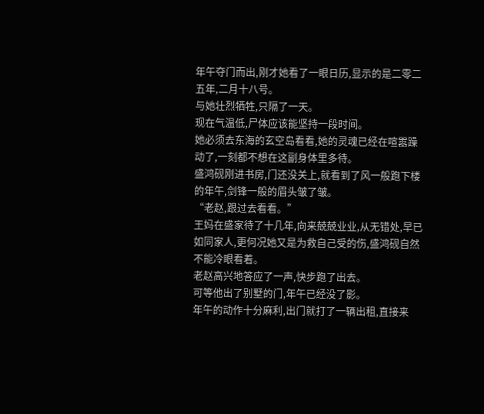年午夺门而出,刚才她看了一眼日历,显示的是二零二五年,二月十八号。
与她壮烈牺牲,只隔了一天。
现在气温低,尸体应该能坚持一段时间。
她必须去东海的玄空岛看看,她的灵魂已经在喧嚣躁动了,一刻都不想在这副身体里多待。
盛鸿砚刚进书房,门还没关上,就看到了风一般跑下楼的年午,剑锋一般的眉头皱了皱。
“老赵,跟过去看看。”
王妈在盛家待了十几年,向来兢兢业业,从无错处,早已如同家人,更何况她又是为救自己受的伤,盛鸿砚自然不能冷眼看着。
老赵高兴地答应了一声,快步跑了出去。
可等他出了别墅的门,年午已经没了影。
年午的动作十分麻利,出门就打了一辆出租,直接来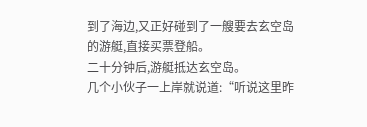到了海边,又正好碰到了一艘要去玄空岛的游艇,直接买票登船。
二十分钟后,游艇抵达玄空岛。
几个小伙子一上岸就说道:“听说这里昨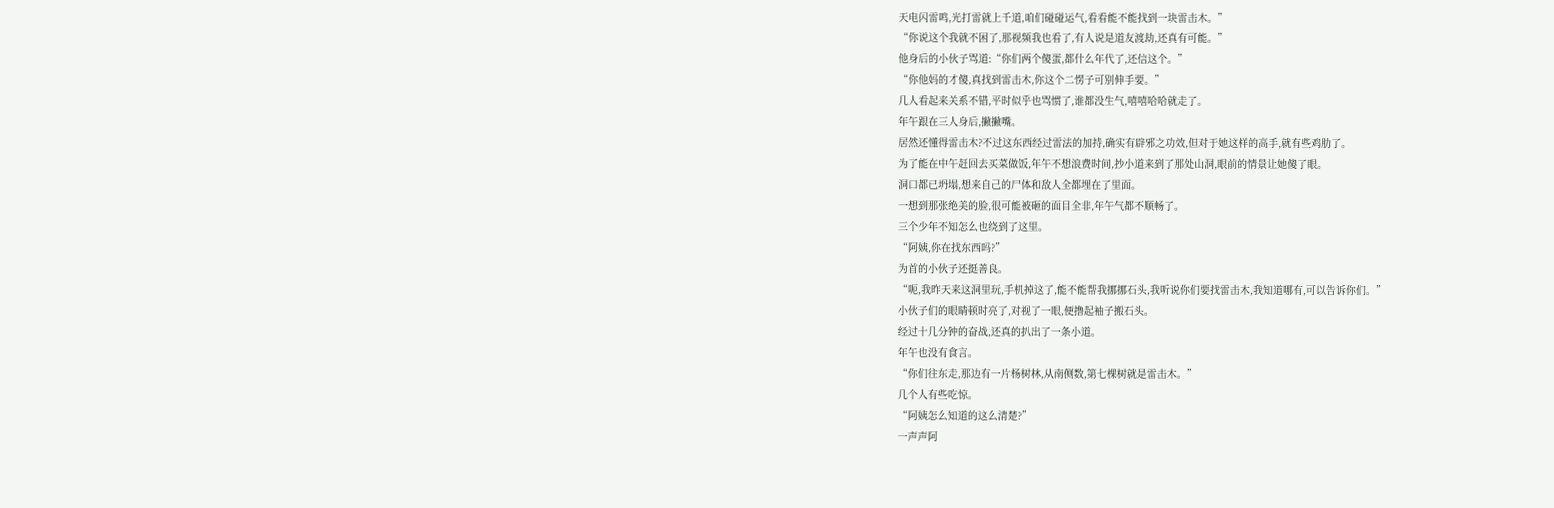天电闪雷鸣,光打雷就上千道,咱们碰碰运气,看看能不能找到一块雷击木。”
“你说这个我就不困了,那视频我也看了,有人说是道友渡劫,还真有可能。”
他身后的小伙子骂道:“你们两个傻蛋,都什么年代了,还信这个。”
“你他妈的才傻,真找到雷击木,你这个二愣子可别伸手要。”
几人看起来关系不错,平时似乎也骂惯了,谁都没生气,嘻嘻哈哈就走了。
年午跟在三人身后,撇撇嘴。
居然还懂得雷击木?不过这东西经过雷法的加持,确实有辟邪之功效,但对于她这样的高手,就有些鸡肋了。
为了能在中午赶回去买菜做饭,年午不想浪费时间,抄小道来到了那处山洞,眼前的情景让她傻了眼。
洞口都已坍塌,想来自己的尸体和敌人全都埋在了里面。
一想到那张绝美的脸,很可能被砸的面目全非,年午气都不顺畅了。
三个少年不知怎么也绕到了这里。
“阿姨,你在找东西吗?”
为首的小伙子还挺善良。
“呃,我昨天来这洞里玩,手机掉这了,能不能帮我挪挪石头,我听说你们要找雷击木,我知道哪有,可以告诉你们。”
小伙子们的眼睛顿时亮了,对视了一眼,便撸起袖子搬石头。
经过十几分钟的奋战,还真的扒出了一条小道。
年午也没有食言。
“你们往东走,那边有一片杨树林,从南侧数,第七棵树就是雷击木。”
几个人有些吃惊。
“阿姨怎么知道的这么清楚?”
一声声阿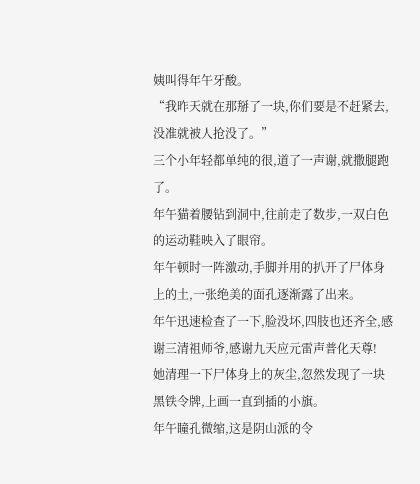姨叫得年午牙酸。
“我昨天就在那掰了一块,你们要是不赶紧去,没准就被人抢没了。”
三个小年轻都单纯的很,道了一声谢,就撒腿跑了。
年午猫着腰钻到洞中,往前走了数步,一双白色的运动鞋映入了眼帘。
年午顿时一阵激动,手脚并用的扒开了尸体身上的土,一张绝美的面孔逐渐露了出来。
年午迅速检查了一下,脸没坏,四肢也还齐全,感谢三清祖师爷,感谢九天应元雷声普化天尊!
她清理一下尸体身上的灰尘,忽然发现了一块黑铁令牌,上画一直到插的小旗。
年午瞳孔微缩,这是阴山派的令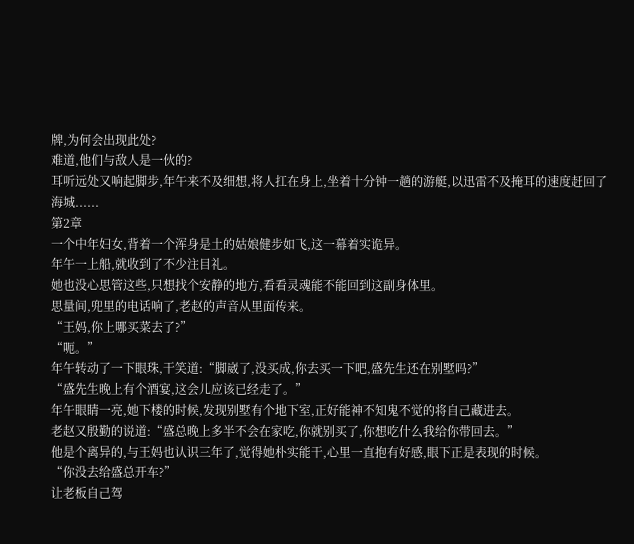牌,为何会出现此处?
难道,他们与敌人是一伙的?
耳听远处又响起脚步,年午来不及细想,将人扛在身上,坐着十分钟一趟的游艇,以迅雷不及掩耳的速度赶回了海城......
第2章
一个中年妇女,背着一个浑身是土的姑娘健步如飞,这一幕着实诡异。
年午一上船,就收到了不少注目礼。
她也没心思管这些,只想找个安静的地方,看看灵魂能不能回到这副身体里。
思量间,兜里的电话响了,老赵的声音从里面传来。
“王妈,你上哪买菜去了?”
“呃。”
年午转动了一下眼珠,干笑道:“脚崴了,没买成,你去买一下吧,盛先生还在别墅吗?”
“盛先生晚上有个酒宴,这会儿应该已经走了。”
年午眼睛一亮,她下楼的时候,发现别墅有个地下室,正好能神不知鬼不觉的将自己藏进去。
老赵又殷勤的说道:“盛总晚上多半不会在家吃,你就别买了,你想吃什么我给你带回去。”
他是个离异的,与王妈也认识三年了,觉得她朴实能干,心里一直抱有好感,眼下正是表现的时候。
“你没去给盛总开车?”
让老板自己驾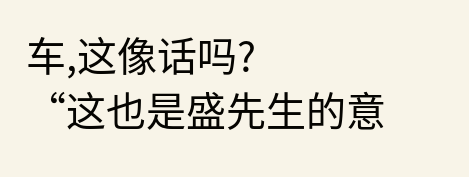车,这像话吗?
“这也是盛先生的意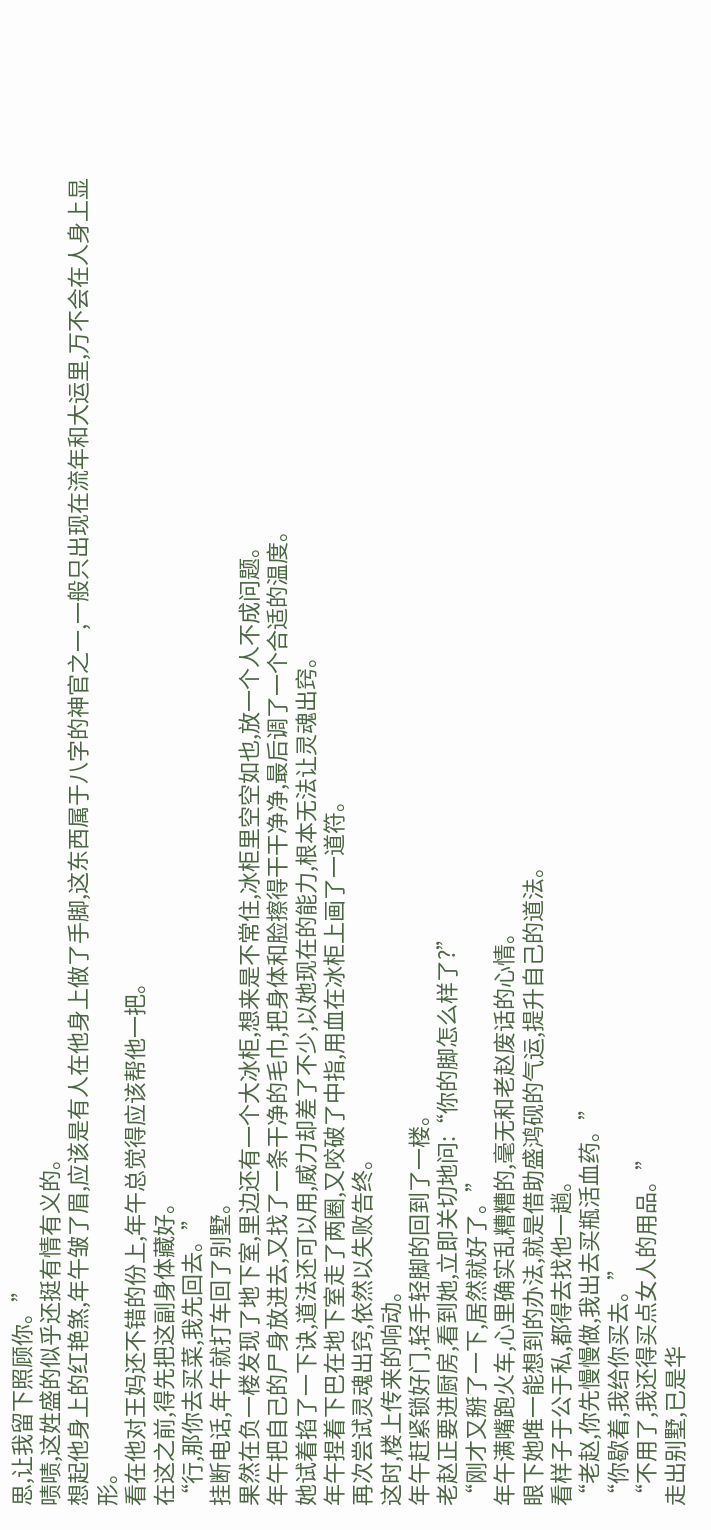思,让我留下照顾你。”
啧啧,这姓盛的似乎还挺有情有义的。
想起他身上的红艳煞,年午皱了眉,应该是有人在他身上做了手脚,这东西属于八字的神官之一,一般只出现在流年和大运里,万不会在人身上显形。
看在他对王妈还不错的份上,年午总觉得应该帮他一把。
在这之前,得先把这副身体藏好。
“行,那你去买菜,我先回去。”
挂断电话,年午就打车回了别墅。
果然在负一楼发现了地下室,里边还有一个大冰柜,想来是不常住,冰柜里空空如也,放一个人不成问题。
年午把自己的尸身放进去,又找了一条干净的毛巾,把身体和脸擦得干干净净,最后调了一个合适的温度。
她试着掐了一下诀,道法还可以用,威力却差了不少,以她现在的能力,根本无法让灵魂出窍。
年午捏着下巴在地下室走了两圈,又咬破了中指,用血在冰柜上画了一道符。
再次尝试灵魂出窍,依然以失败告终。
这时,楼上传来的响动。
年午赶紧锁好门,轻手轻脚的回到了一楼。
老赵正要进厨房,看到她,立即关切地问:“你的脚怎么样了?”
“刚才又掰了一下,居然就好了。”
年午满嘴跑火车,心里确实乱糟糟的,毫无和老赵废话的心情。
眼下她唯一能想到的办法,就是借助盛鸿砚的气运,提升自己的道法。
看样子于公于私,都得去找他一趟。
“老赵,你先慢慢做,我出去买瓶活血药。”
“你歇着,我给你买去。”
“不用了,我还得买点女人的用品。”
走出别墅,已是华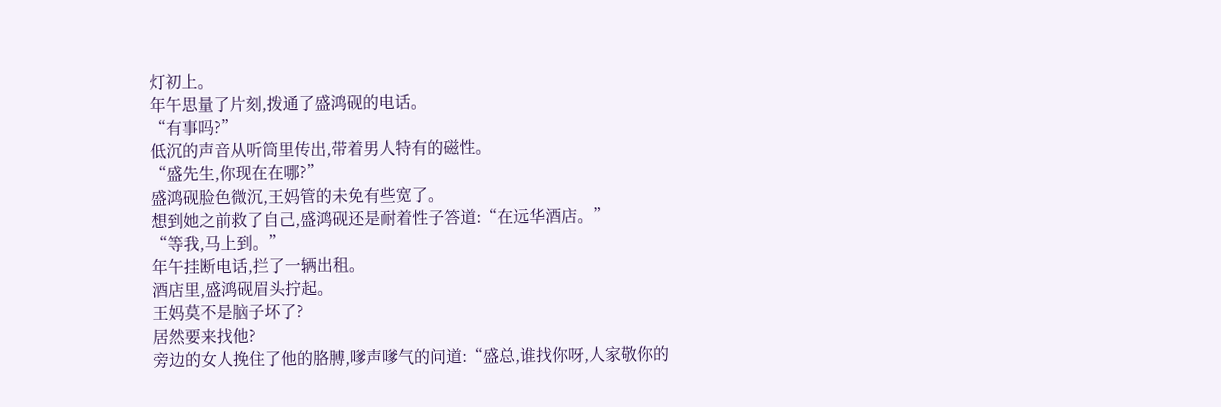灯初上。
年午思量了片刻,拨通了盛鸿砚的电话。
“有事吗?”
低沉的声音从听筒里传出,带着男人特有的磁性。
“盛先生,你现在在哪?”
盛鸿砚脸色微沉,王妈管的未免有些宽了。
想到她之前救了自己,盛鸿砚还是耐着性子答道:“在远华酒店。”
“等我,马上到。”
年午挂断电话,拦了一辆出租。
酒店里,盛鸿砚眉头拧起。
王妈莫不是脑子坏了?
居然要来找他?
旁边的女人挽住了他的胳膊,嗲声嗲气的问道:“盛总,谁找你呀,人家敬你的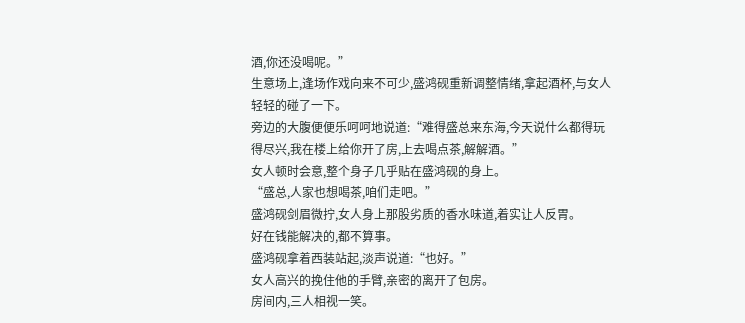酒,你还没喝呢。”
生意场上,逢场作戏向来不可少,盛鸿砚重新调整情绪,拿起酒杯,与女人轻轻的碰了一下。
旁边的大腹便便乐呵呵地说道:“难得盛总来东海,今天说什么都得玩得尽兴,我在楼上给你开了房,上去喝点茶,解解酒。”
女人顿时会意,整个身子几乎贴在盛鸿砚的身上。
“盛总,人家也想喝茶,咱们走吧。”
盛鸿砚剑眉微拧,女人身上那股劣质的香水味道,着实让人反胃。
好在钱能解决的,都不算事。
盛鸿砚拿着西装站起,淡声说道:“也好。”
女人高兴的挽住他的手臂,亲密的离开了包房。
房间内,三人相视一笑。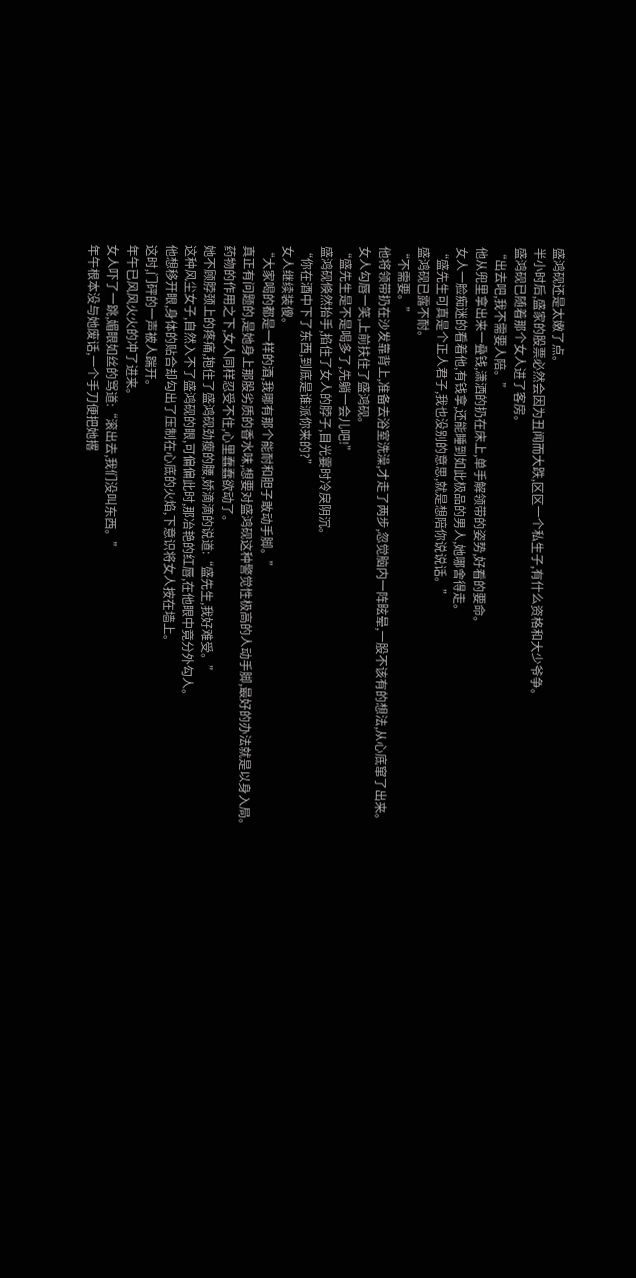盛鸿砚还是太嫩了点。
半小时后,盛家的股票必然会因为丑闻而大跌,区区一个私生子,有什么资格和大少爷争。
盛鸿砚已随着那个女人进了客房。
“出去吧,我不需要人陪。”
他从兜里拿出来一叠钱,潇洒的扔在床上,单手解领带的姿势,好看的要命。
女人一脸痴迷的看着他,有钱拿,还能睡到如此极品的男人,她哪舍得走。
“盛先生可真是个正人君子,我也没别的意思,就是想陪你说说话。”
盛鸿砚已露不耐。
“不需要。”
他将领带扔在沙发靠背上,准备去浴室洗澡,才走了两步,忽觉脑内一阵眩晕,一股不该有的想法,从心底窜了出来。
女人勾唇一笑,上前扶住了盛鸿砚。
“盛先生是不是喝多了,先躺一会儿吧!”
盛鸿砚倏然抬手,掐住了女人的脖子,目光霎时冷戾阴沉。
“你在酒中下了东西,到底是谁派你来的?”
女人继续装傻。
“大家喝的都是一样的酒,我哪有那个能耐和胆子敢动手脚。”
真正有问题的,是她身上那股劣质的香水味,想要对盛鸿砚这种警觉性极高的人动手脚,最好的办法就是以身入局。
药物的作用之下,女人同样忍受不住,心里蠢蠢欲动了。
她不顾脖颈上的疼痛,抱住了盛鸿砚劲瘦的腰,娇滴滴的说道:“盛先生,我好难受。”
这种风尘女子,自然入不了盛鸿砚的眼,可偏偏此时,那冶艳的红唇,在他眼中竟分外勾人。
他想移开眼,身体的贴合却勾出了压制在心底的火焰,下意识将女人按在墙上。
这时,门砰的一声被人踹开。
年午已风风火火的冲了进来。
女人吓了一跳,媚眼如丝的骂道:“滚出去,我们没叫东西。”
年午根本没与她废话,一个手刀便把她撂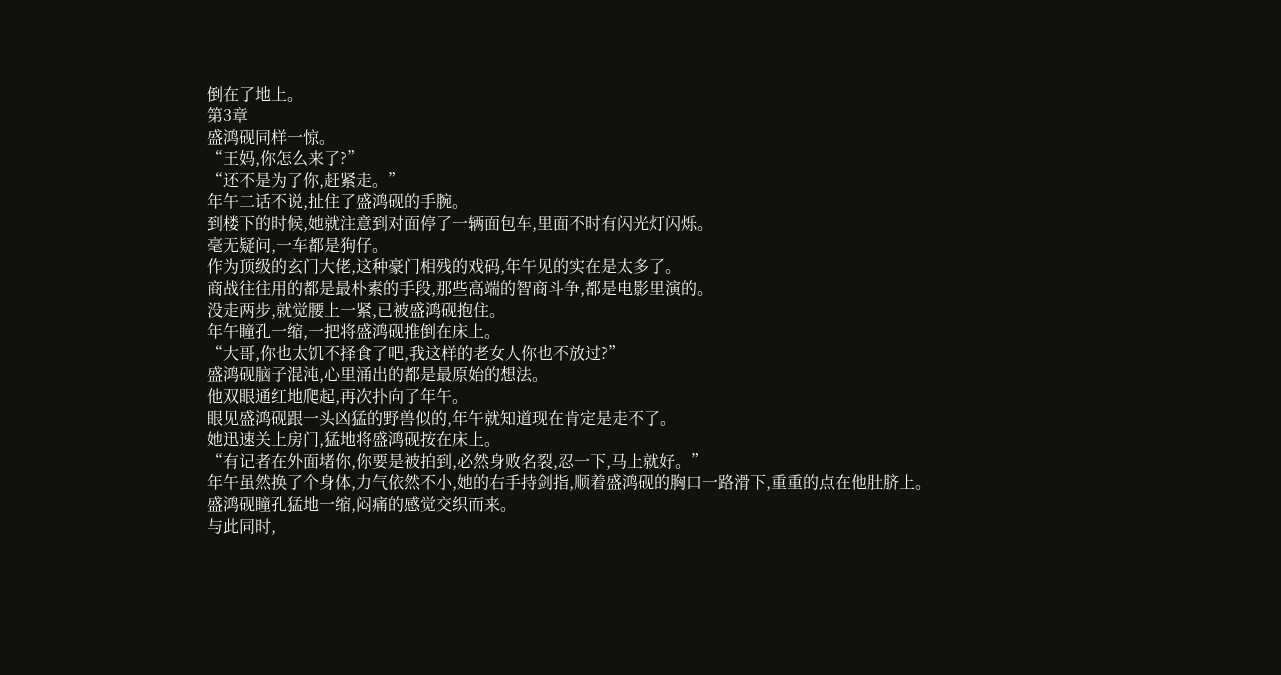倒在了地上。
第3章
盛鸿砚同样一惊。
“王妈,你怎么来了?”
“还不是为了你,赶紧走。”
年午二话不说,扯住了盛鸿砚的手腕。
到楼下的时候,她就注意到对面停了一辆面包车,里面不时有闪光灯闪烁。
毫无疑问,一车都是狗仔。
作为顶级的玄门大佬,这种豪门相残的戏码,年午见的实在是太多了。
商战往往用的都是最朴素的手段,那些高端的智商斗争,都是电影里演的。
没走两步,就觉腰上一紧,已被盛鸿砚抱住。
年午瞳孔一缩,一把将盛鸿砚推倒在床上。
“大哥,你也太饥不择食了吧,我这样的老女人你也不放过?”
盛鸿砚脑子混沌,心里涌出的都是最原始的想法。
他双眼通红地爬起,再次扑向了年午。
眼见盛鸿砚跟一头凶猛的野兽似的,年午就知道现在肯定是走不了。
她迅速关上房门,猛地将盛鸿砚按在床上。
“有记者在外面堵你,你要是被拍到,必然身败名裂,忍一下,马上就好。”
年午虽然换了个身体,力气依然不小,她的右手持剑指,顺着盛鸿砚的胸口一路滑下,重重的点在他肚脐上。
盛鸿砚瞳孔猛地一缩,闷痛的感觉交织而来。
与此同时,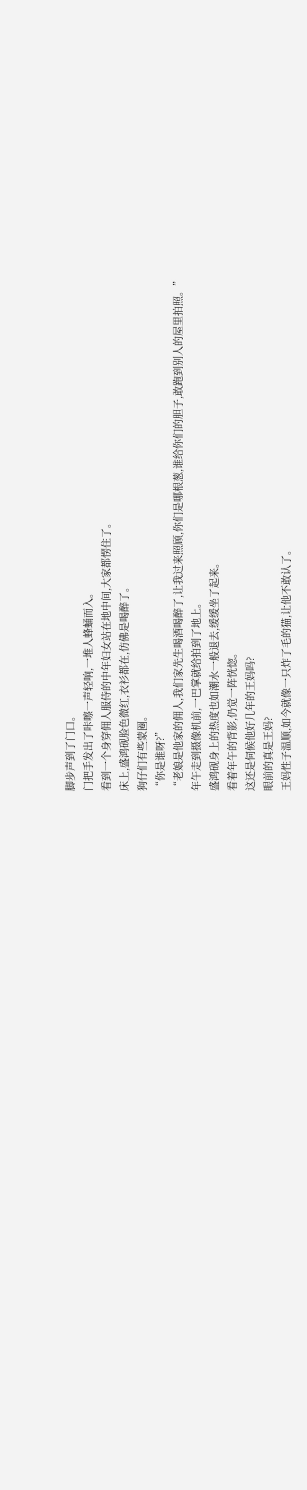脚步声到了门口。
门把手发出了咔嚓一声轻响,一堆人蜂蛹而入。
看到一个身穿佣人服侍的中年妇女站在地中间,大家都愣住了。
床上,盛鸿砚脸色微红,衣衫都在,仿佛是喝醉了。
狗仔们有些蒙圈。
“你是谁呀?”
“老娘是他家的佣人,我们家先生喝酒喝醉了,让我过来照顾,你们是哪根葱,谁给你们的胆子,敢跑到别人的屋里拍照。”
年午走到摄像机前,一巴掌就给拍到了地上。
盛鸿砚身上的热度也如潮水一般退去,缓缓坐了起来。
看着年午的背影,仍觉一阵恍惚。
这还是伺候他好几年的王妈吗?
眼前的真是王妈?
王妈性子温顺,如今就像一只炸了毛的猫,让他不敢认了。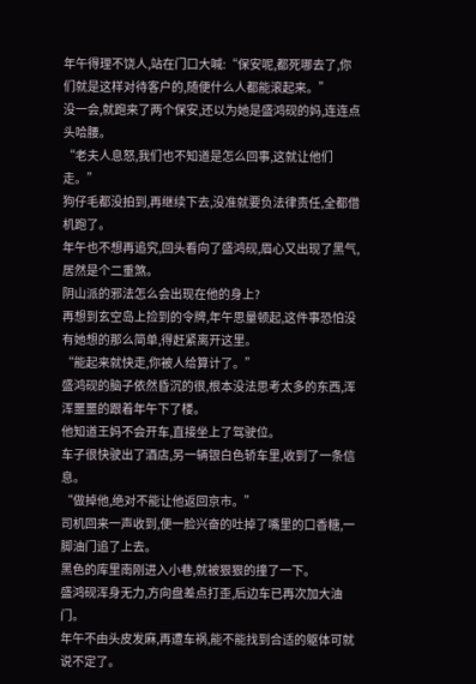年午得理不饶人,站在门口大喊:“保安呢,都死哪去了,你们就是这样对待客户的,随便什么人都能滚起来。”
没一会,就跑来了两个保安,还以为她是盛鸿砚的妈,连连点头哈腰。
“老夫人息怒,我们也不知道是怎么回事,这就让他们走。”
狗仔毛都没拍到,再继续下去,没准就要负法律责任,全都借机跑了。
年午也不想再追究,回头看向了盛鸿砚,眉心又出现了黑气,居然是个二重煞。
阴山派的邪法怎么会出现在他的身上?
再想到玄空岛上捡到的令牌,年午思量顿起,这件事恐怕没有她想的那么简单,得赶紧离开这里。
“能起来就快走,你被人给算计了。”
盛鸿砚的脑子依然昏沉的很,根本没法思考太多的东西,浑浑噩噩的跟着年午下了楼。
他知道王妈不会开车,直接坐上了驾驶位。
车子很快驶出了酒店,另一辆银白色轿车里,收到了一条信息。
“做掉他,绝对不能让他返回京市。”
司机回来一声收到,便一脸兴奋的吐掉了嘴里的口香糖,一脚油门追了上去。
黑色的库里南刚进入小巷,就被狠狠的撞了一下。
盛鸿砚浑身无力,方向盘差点打歪,后边车已再次加大油门。
年午不由头皮发麻,再遭车祸,能不能找到合适的躯体可就说不定了。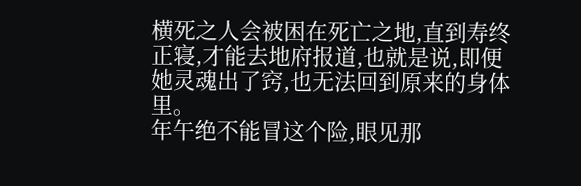横死之人会被困在死亡之地,直到寿终正寝,才能去地府报道,也就是说,即便她灵魂出了窍,也无法回到原来的身体里。
年午绝不能冒这个险,眼见那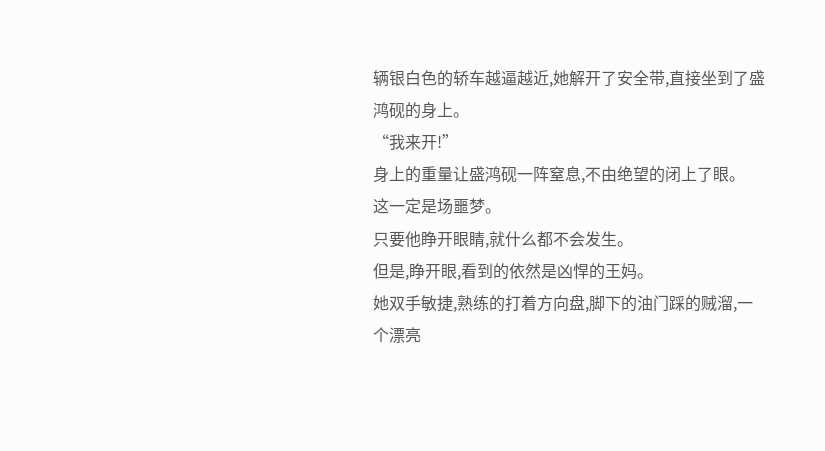辆银白色的轿车越逼越近,她解开了安全带,直接坐到了盛鸿砚的身上。
“我来开!”
身上的重量让盛鸿砚一阵窒息,不由绝望的闭上了眼。
这一定是场噩梦。
只要他睁开眼睛,就什么都不会发生。
但是,睁开眼,看到的依然是凶悍的王妈。
她双手敏捷,熟练的打着方向盘,脚下的油门踩的贼溜,一个漂亮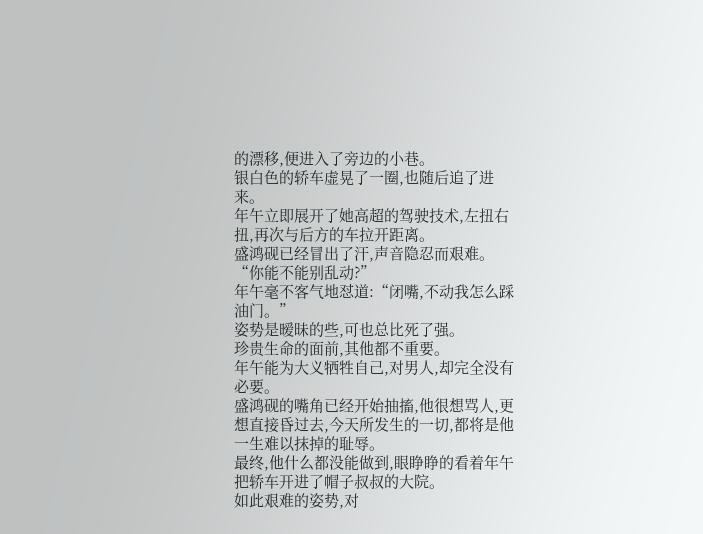的漂移,便进入了旁边的小巷。
银白色的轿车虚晃了一圈,也随后追了进来。
年午立即展开了她高超的驾驶技术,左扭右扭,再次与后方的车拉开距离。
盛鸿砚已经冒出了汗,声音隐忍而艰难。
“你能不能别乱动?”
年午毫不客气地怼道:“闭嘴,不动我怎么踩油门。”
姿势是暧昧的些,可也总比死了强。
珍贵生命的面前,其他都不重要。
年午能为大义牺牲自己,对男人,却完全没有必要。
盛鸿砚的嘴角已经开始抽搐,他很想骂人,更想直接昏过去,今天所发生的一切,都将是他一生难以抹掉的耻辱。
最终,他什么都没能做到,眼睁睁的看着年午把轿车开进了帽子叔叔的大院。
如此艰难的姿势,对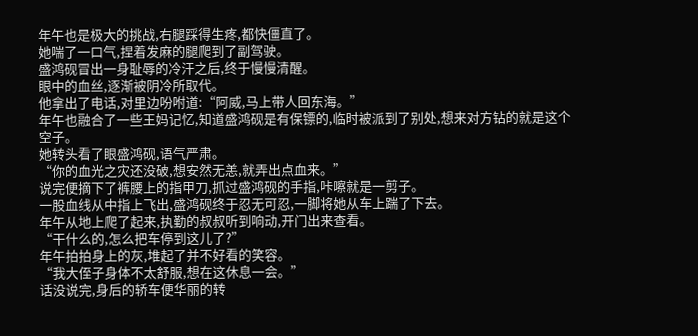年午也是极大的挑战,右腿踩得生疼,都快僵直了。
她喘了一口气,捏着发麻的腿爬到了副驾驶。
盛鸿砚冒出一身耻辱的冷汗之后,终于慢慢清醒。
眼中的血丝,逐渐被阴冷所取代。
他拿出了电话,对里边吩咐道:“阿威,马上带人回东海。”
年午也融合了一些王妈记忆,知道盛鸿砚是有保镖的,临时被派到了别处,想来对方钻的就是这个空子。
她转头看了眼盛鸿砚,语气严肃。
“你的血光之灾还没破,想安然无恙,就弄出点血来。”
说完便摘下了裤腰上的指甲刀,抓过盛鸿砚的手指,咔嚓就是一剪子。
一股血线从中指上飞出,盛鸿砚终于忍无可忍,一脚将她从车上踹了下去。
年午从地上爬了起来,执勤的叔叔听到响动,开门出来查看。
“干什么的,怎么把车停到这儿了?”
年午拍拍身上的灰,堆起了并不好看的笑容。
“我大侄子身体不太舒服,想在这休息一会。”
话没说完,身后的轿车便华丽的转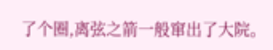了个圈,离弦之箭一般窜出了大院。